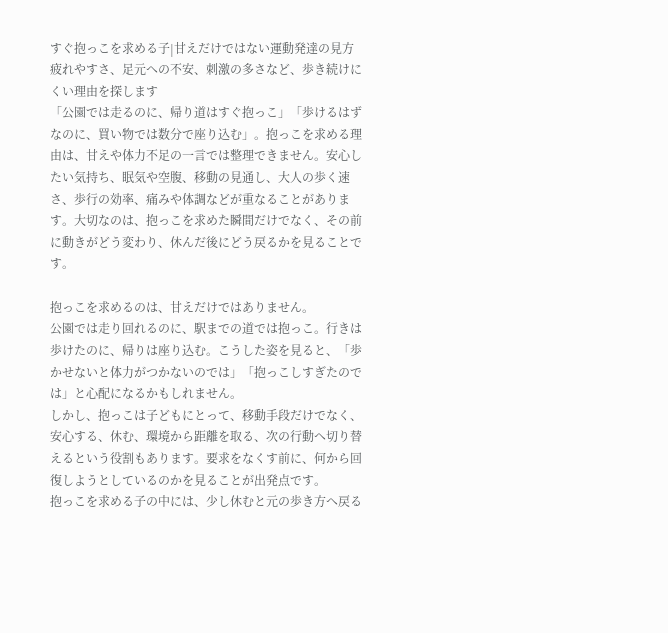すぐ抱っこを求める子|甘えだけではない運動発達の見方
疲れやすさ、足元への不安、刺激の多さなど、歩き続けにくい理由を探します
「公園では走るのに、帰り道はすぐ抱っこ」「歩けるはずなのに、買い物では数分で座り込む」。抱っこを求める理由は、甘えや体力不足の一言では整理できません。安心したい気持ち、眠気や空腹、移動の見通し、大人の歩く速さ、歩行の効率、痛みや体調などが重なることがあります。大切なのは、抱っこを求めた瞬間だけでなく、その前に動きがどう変わり、休んだ後にどう戻るかを見ることです。

抱っこを求めるのは、甘えだけではありません。
公園では走り回れるのに、駅までの道では抱っこ。行きは歩けたのに、帰りは座り込む。こうした姿を見ると、「歩かせないと体力がつかないのでは」「抱っこしすぎたのでは」と心配になるかもしれません。
しかし、抱っこは子どもにとって、移動手段だけでなく、安心する、休む、環境から距離を取る、次の行動へ切り替えるという役割もあります。要求をなくす前に、何から回復しようとしているのかを見ることが出発点です。
抱っこを求める子の中には、少し休むと元の歩き方へ戻る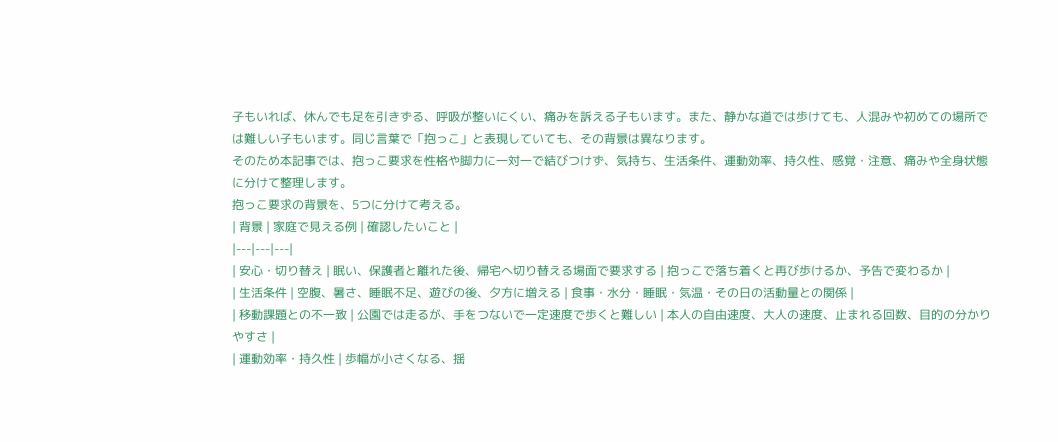子もいれば、休んでも足を引きずる、呼吸が整いにくい、痛みを訴える子もいます。また、静かな道では歩けても、人混みや初めての場所では難しい子もいます。同じ言葉で「抱っこ」と表現していても、その背景は異なります。
そのため本記事では、抱っこ要求を性格や脚力に一対一で結びつけず、気持ち、生活条件、運動効率、持久性、感覚・注意、痛みや全身状態に分けて整理します。
抱っこ要求の背景を、5つに分けて考える。
| 背景 | 家庭で見える例 | 確認したいこと |
|---|---|---|
| 安心・切り替え | 眠い、保護者と離れた後、帰宅へ切り替える場面で要求する | 抱っこで落ち着くと再び歩けるか、予告で変わるか |
| 生活条件 | 空腹、暑さ、睡眠不足、遊びの後、夕方に増える | 食事・水分・睡眠・気温・その日の活動量との関係 |
| 移動課題との不一致 | 公園では走るが、手をつないで一定速度で歩くと難しい | 本人の自由速度、大人の速度、止まれる回数、目的の分かりやすさ |
| 運動効率・持久性 | 歩幅が小さくなる、揺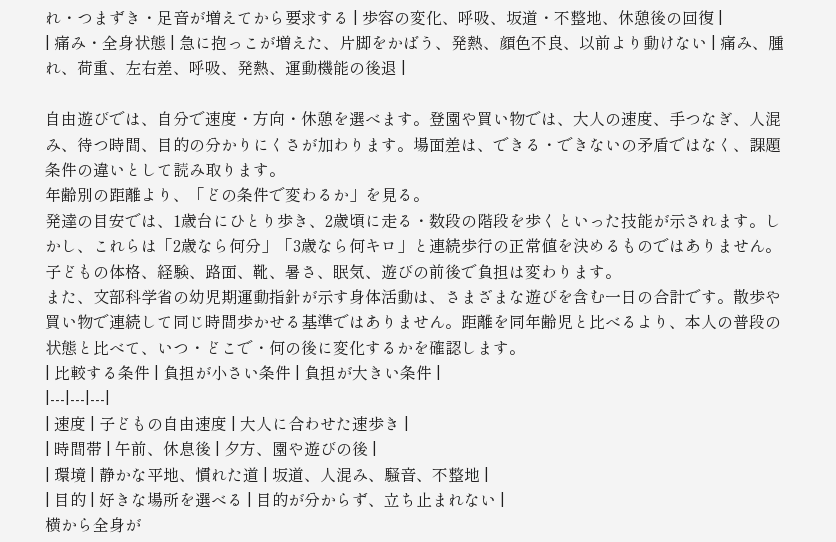れ・つまずき・足音が増えてから要求する | 歩容の変化、呼吸、坂道・不整地、休憩後の回復 |
| 痛み・全身状態 | 急に抱っこが増えた、片脚をかばう、発熱、顔色不良、以前より動けない | 痛み、腫れ、荷重、左右差、呼吸、発熱、運動機能の後退 |

自由遊びでは、自分で速度・方向・休憩を選べます。登園や買い物では、大人の速度、手つなぎ、人混み、待つ時間、目的の分かりにくさが加わります。場面差は、できる・できないの矛盾ではなく、課題条件の違いとして読み取ります。
年齢別の距離より、「どの条件で変わるか」を見る。
発達の目安では、1歳台にひとり歩き、2歳頃に走る・数段の階段を歩くといった技能が示されます。しかし、これらは「2歳なら何分」「3歳なら何キロ」と連続歩行の正常値を決めるものではありません。子どもの体格、経験、路面、靴、暑さ、眠気、遊びの前後で負担は変わります。
また、文部科学省の幼児期運動指針が示す身体活動は、さまざまな遊びを含む一日の合計です。散歩や買い物で連続して同じ時間歩かせる基準ではありません。距離を同年齢児と比べるより、本人の普段の状態と比べて、いつ・どこで・何の後に変化するかを確認します。
| 比較する条件 | 負担が小さい条件 | 負担が大きい条件 |
|---|---|---|
| 速度 | 子どもの自由速度 | 大人に合わせた速歩き |
| 時間帯 | 午前、休息後 | 夕方、園や遊びの後 |
| 環境 | 静かな平地、慣れた道 | 坂道、人混み、騒音、不整地 |
| 目的 | 好きな場所を選べる | 目的が分からず、立ち止まれない |
横から全身が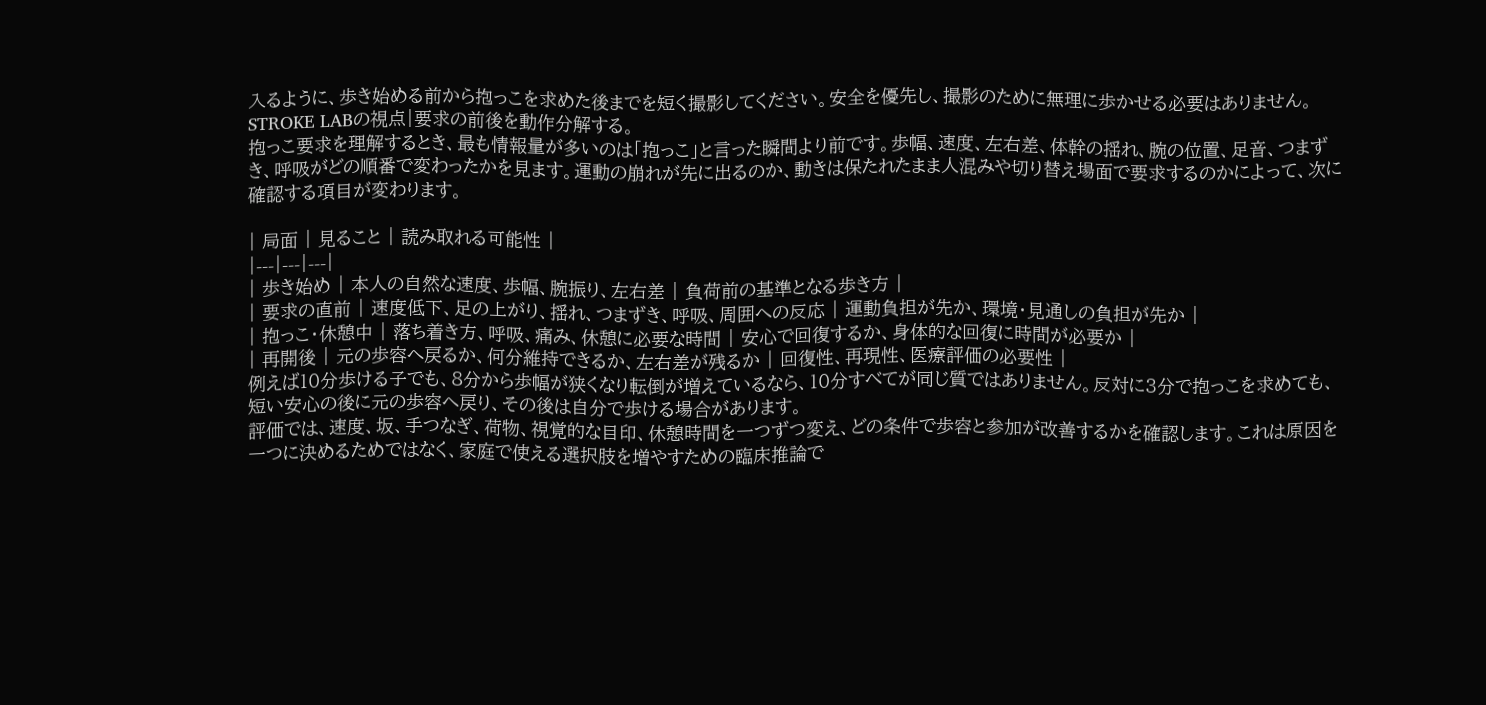入るように、歩き始める前から抱っこを求めた後までを短く撮影してください。安全を優先し、撮影のために無理に歩かせる必要はありません。
STROKE LABの視点|要求の前後を動作分解する。
抱っこ要求を理解するとき、最も情報量が多いのは「抱っこ」と言った瞬間より前です。歩幅、速度、左右差、体幹の揺れ、腕の位置、足音、つまずき、呼吸がどの順番で変わったかを見ます。運動の崩れが先に出るのか、動きは保たれたまま人混みや切り替え場面で要求するのかによって、次に確認する項目が変わります。

| 局面 | 見ること | 読み取れる可能性 |
|---|---|---|
| 歩き始め | 本人の自然な速度、歩幅、腕振り、左右差 | 負荷前の基準となる歩き方 |
| 要求の直前 | 速度低下、足の上がり、揺れ、つまずき、呼吸、周囲への反応 | 運動負担が先か、環境・見通しの負担が先か |
| 抱っこ・休憩中 | 落ち着き方、呼吸、痛み、休憩に必要な時間 | 安心で回復するか、身体的な回復に時間が必要か |
| 再開後 | 元の歩容へ戻るか、何分維持できるか、左右差が残るか | 回復性、再現性、医療評価の必要性 |
例えば10分歩ける子でも、8分から歩幅が狭くなり転倒が増えているなら、10分すべてが同じ質ではありません。反対に3分で抱っこを求めても、短い安心の後に元の歩容へ戻り、その後は自分で歩ける場合があります。
評価では、速度、坂、手つなぎ、荷物、視覚的な目印、休憩時間を一つずつ変え、どの条件で歩容と参加が改善するかを確認します。これは原因を一つに決めるためではなく、家庭で使える選択肢を増やすための臨床推論で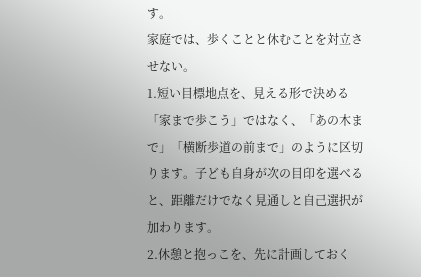す。
家庭では、歩くことと休むことを対立させない。
1.短い目標地点を、見える形で決める
「家まで歩こう」ではなく、「あの木まで」「横断歩道の前まで」のように区切ります。子ども自身が次の目印を選べると、距離だけでなく見通しと自己選択が加わります。
2.休憩と抱っこを、先に計画しておく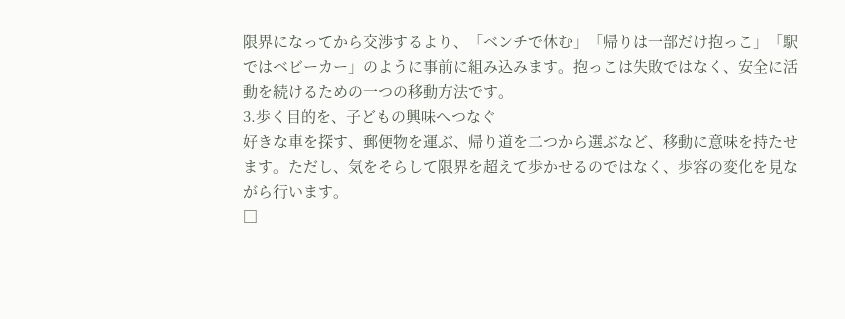限界になってから交渉するより、「ベンチで休む」「帰りは一部だけ抱っこ」「駅ではベビーカー」のように事前に組み込みます。抱っこは失敗ではなく、安全に活動を続けるための一つの移動方法です。
3.歩く目的を、子どもの興味へつなぐ
好きな車を探す、郵便物を運ぶ、帰り道を二つから選ぶなど、移動に意味を持たせます。ただし、気をそらして限界を超えて歩かせるのではなく、歩容の変化を見ながら行います。
□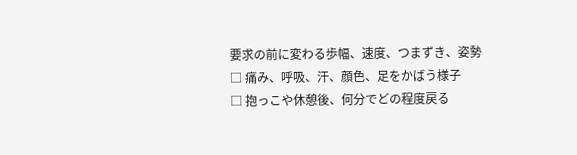要求の前に変わる歩幅、速度、つまずき、姿勢
□ 痛み、呼吸、汗、顔色、足をかばう様子
□ 抱っこや休憩後、何分でどの程度戻る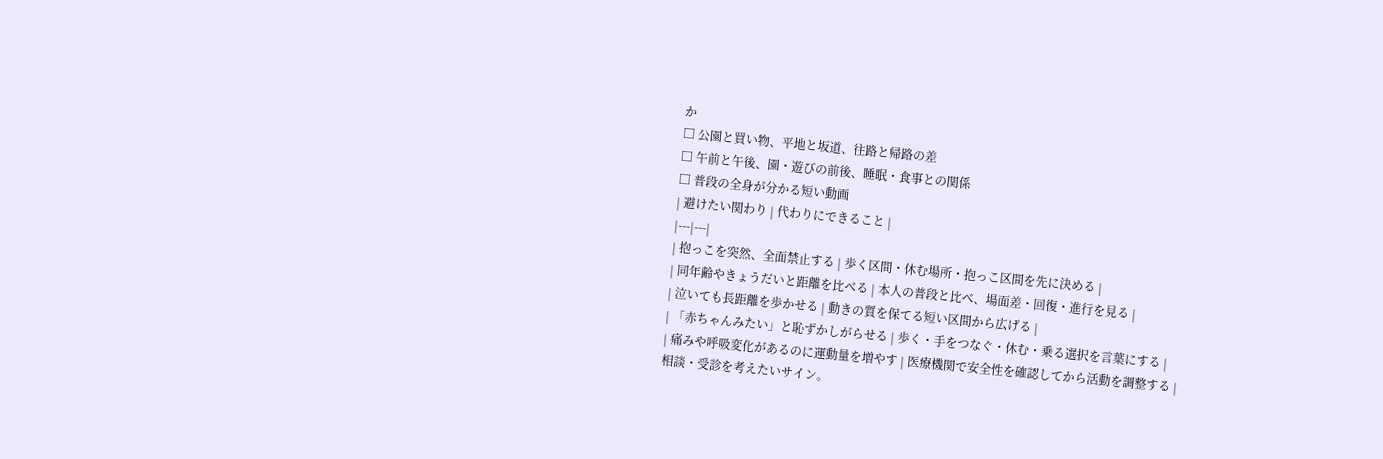か
□ 公園と買い物、平地と坂道、往路と帰路の差
□ 午前と午後、園・遊びの前後、睡眠・食事との関係
□ 普段の全身が分かる短い動画
| 避けたい関わり | 代わりにできること |
|---|---|
| 抱っこを突然、全面禁止する | 歩く区間・休む場所・抱っこ区間を先に決める |
| 同年齢やきょうだいと距離を比べる | 本人の普段と比べ、場面差・回復・進行を見る |
| 泣いても長距離を歩かせる | 動きの質を保てる短い区間から広げる |
| 「赤ちゃんみたい」と恥ずかしがらせる | 歩く・手をつなぐ・休む・乗る選択を言葉にする |
| 痛みや呼吸変化があるのに運動量を増やす | 医療機関で安全性を確認してから活動を調整する |
相談・受診を考えたいサイン。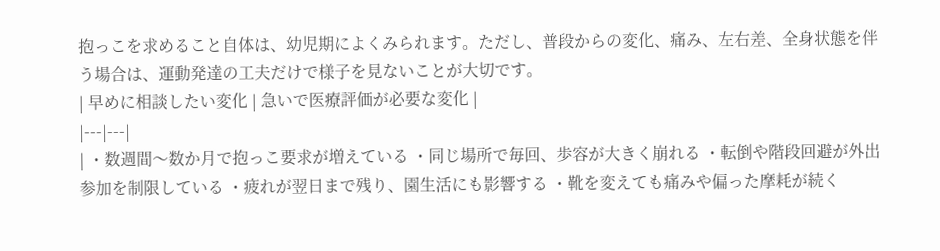抱っこを求めること自体は、幼児期によくみられます。ただし、普段からの変化、痛み、左右差、全身状態を伴う場合は、運動発達の工夫だけで様子を見ないことが大切です。
| 早めに相談したい変化 | 急いで医療評価が必要な変化 |
|---|---|
| ・数週間〜数か月で抱っこ要求が増えている ・同じ場所で毎回、歩容が大きく崩れる ・転倒や階段回避が外出参加を制限している ・疲れが翌日まで残り、園生活にも影響する ・靴を変えても痛みや偏った摩耗が続く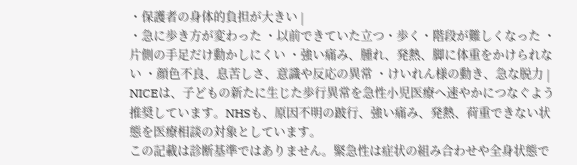・保護者の身体的負担が大きい |
・急に歩き方が変わった ・以前できていた立つ・歩く・階段が難しくなった ・片側の手足だけ動かしにくい ・強い痛み、腫れ、発熱、脚に体重をかけられない ・顔色不良、息苦しさ、意識や反応の異常 ・けいれん様の動き、急な脱力 |
NICEは、子どもの新たに生じた歩行異常を急性小児医療へ速やかにつなぐよう推奨しています。NHSも、原因不明の跛行、強い痛み、発熱、荷重できない状態を医療相談の対象としています。
この記載は診断基準ではありません。緊急性は症状の組み合わせや全身状態で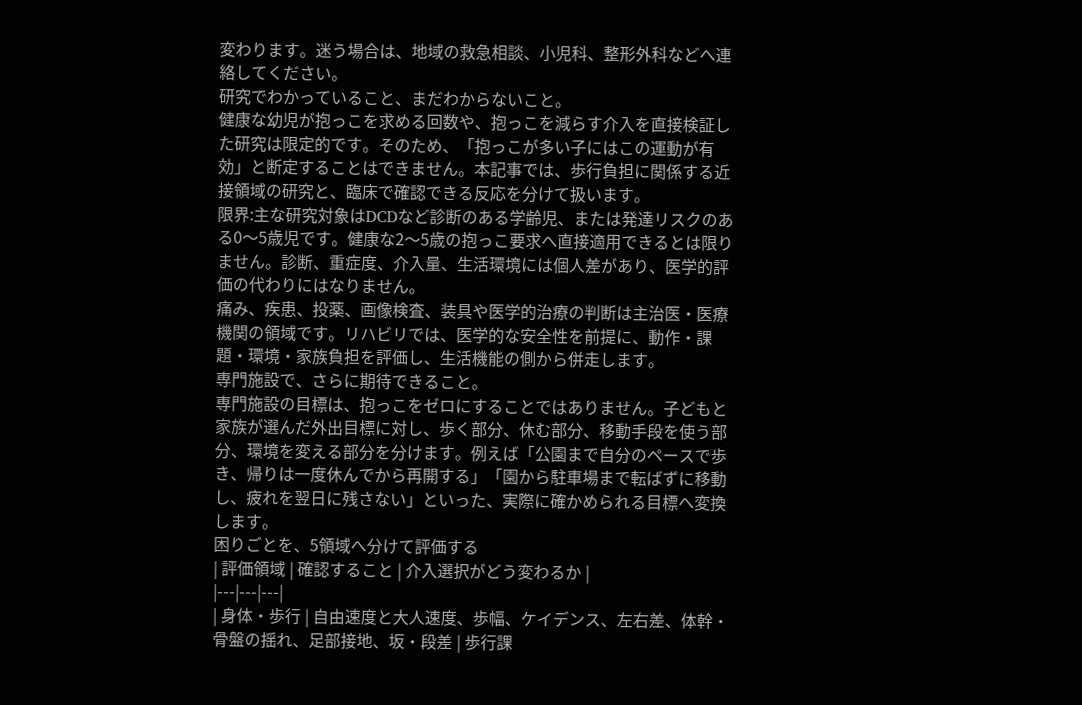変わります。迷う場合は、地域の救急相談、小児科、整形外科などへ連絡してください。
研究でわかっていること、まだわからないこと。
健康な幼児が抱っこを求める回数や、抱っこを減らす介入を直接検証した研究は限定的です。そのため、「抱っこが多い子にはこの運動が有効」と断定することはできません。本記事では、歩行負担に関係する近接領域の研究と、臨床で確認できる反応を分けて扱います。
限界:主な研究対象はDCDなど診断のある学齢児、または発達リスクのある0〜5歳児です。健康な2〜5歳の抱っこ要求へ直接適用できるとは限りません。診断、重症度、介入量、生活環境には個人差があり、医学的評価の代わりにはなりません。
痛み、疾患、投薬、画像検査、装具や医学的治療の判断は主治医・医療機関の領域です。リハビリでは、医学的な安全性を前提に、動作・課題・環境・家族負担を評価し、生活機能の側から併走します。
専門施設で、さらに期待できること。
専門施設の目標は、抱っこをゼロにすることではありません。子どもと家族が選んだ外出目標に対し、歩く部分、休む部分、移動手段を使う部分、環境を変える部分を分けます。例えば「公園まで自分のペースで歩き、帰りは一度休んでから再開する」「園から駐車場まで転ばずに移動し、疲れを翌日に残さない」といった、実際に確かめられる目標へ変換します。
困りごとを、5領域へ分けて評価する
| 評価領域 | 確認すること | 介入選択がどう変わるか |
|---|---|---|
| 身体・歩行 | 自由速度と大人速度、歩幅、ケイデンス、左右差、体幹・骨盤の揺れ、足部接地、坂・段差 | 歩行課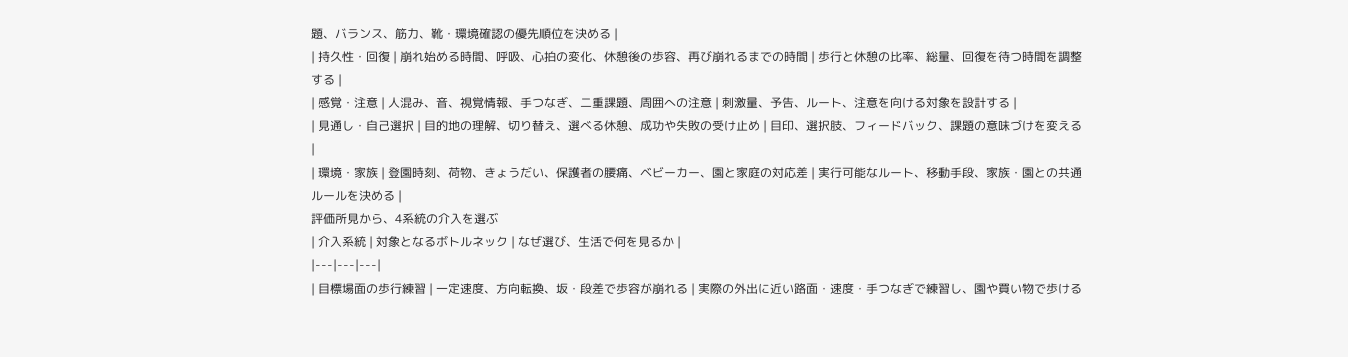題、バランス、筋力、靴・環境確認の優先順位を決める |
| 持久性・回復 | 崩れ始める時間、呼吸、心拍の変化、休憩後の歩容、再び崩れるまでの時間 | 歩行と休憩の比率、総量、回復を待つ時間を調整する |
| 感覚・注意 | 人混み、音、視覚情報、手つなぎ、二重課題、周囲への注意 | 刺激量、予告、ルート、注意を向ける対象を設計する |
| 見通し・自己選択 | 目的地の理解、切り替え、選べる休憩、成功や失敗の受け止め | 目印、選択肢、フィードバック、課題の意味づけを変える |
| 環境・家族 | 登園時刻、荷物、きょうだい、保護者の腰痛、ベビーカー、園と家庭の対応差 | 実行可能なルート、移動手段、家族・園との共通ルールを決める |
評価所見から、4系統の介入を選ぶ
| 介入系統 | 対象となるボトルネック | なぜ選び、生活で何を見るか |
|---|---|---|
| 目標場面の歩行練習 | 一定速度、方向転換、坂・段差で歩容が崩れる | 実際の外出に近い路面・速度・手つなぎで練習し、園や買い物で歩ける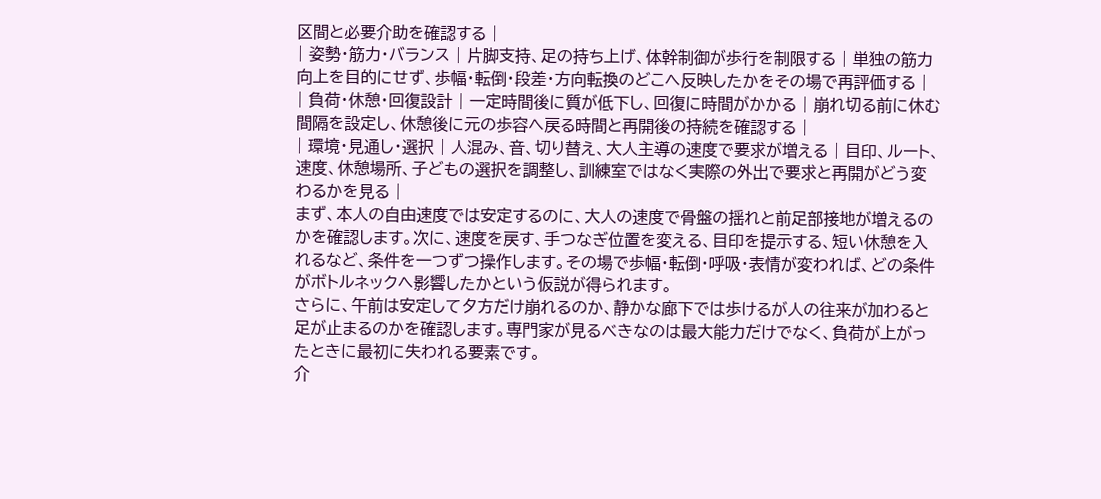区間と必要介助を確認する |
| 姿勢・筋力・バランス | 片脚支持、足の持ち上げ、体幹制御が歩行を制限する | 単独の筋力向上を目的にせず、歩幅・転倒・段差・方向転換のどこへ反映したかをその場で再評価する |
| 負荷・休憩・回復設計 | 一定時間後に質が低下し、回復に時間がかかる | 崩れ切る前に休む間隔を設定し、休憩後に元の歩容へ戻る時間と再開後の持続を確認する |
| 環境・見通し・選択 | 人混み、音、切り替え、大人主導の速度で要求が増える | 目印、ルート、速度、休憩場所、子どもの選択を調整し、訓練室ではなく実際の外出で要求と再開がどう変わるかを見る |
まず、本人の自由速度では安定するのに、大人の速度で骨盤の揺れと前足部接地が増えるのかを確認します。次に、速度を戻す、手つなぎ位置を変える、目印を提示する、短い休憩を入れるなど、条件を一つずつ操作します。その場で歩幅・転倒・呼吸・表情が変われば、どの条件がボトルネックへ影響したかという仮説が得られます。
さらに、午前は安定して夕方だけ崩れるのか、静かな廊下では歩けるが人の往来が加わると足が止まるのかを確認します。専門家が見るべきなのは最大能力だけでなく、負荷が上がったときに最初に失われる要素です。
介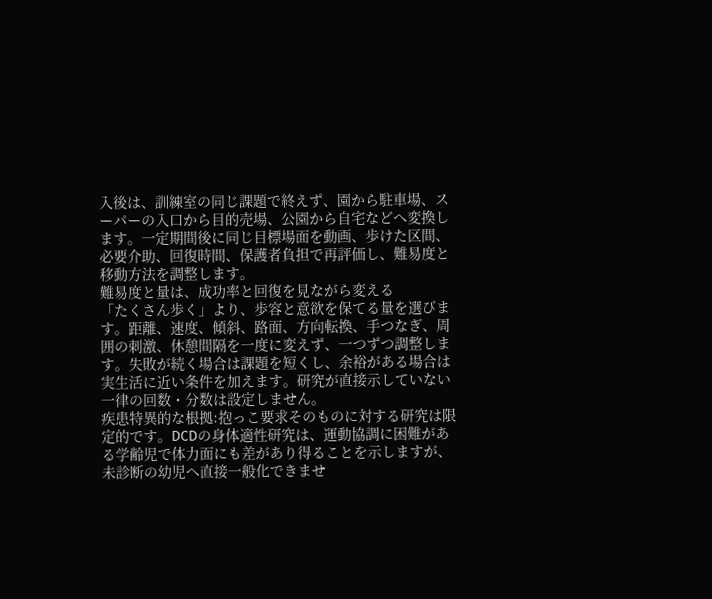入後は、訓練室の同じ課題で終えず、園から駐車場、スーパーの入口から目的売場、公園から自宅などへ変換します。一定期間後に同じ目標場面を動画、歩けた区間、必要介助、回復時間、保護者負担で再評価し、難易度と移動方法を調整します。
難易度と量は、成功率と回復を見ながら変える
「たくさん歩く」より、歩容と意欲を保てる量を選びます。距離、速度、傾斜、路面、方向転換、手つなぎ、周囲の刺激、休憩間隔を一度に変えず、一つずつ調整します。失敗が続く場合は課題を短くし、余裕がある場合は実生活に近い条件を加えます。研究が直接示していない一律の回数・分数は設定しません。
疾患特異的な根拠:抱っこ要求そのものに対する研究は限定的です。DCDの身体適性研究は、運動協調に困難がある学齢児で体力面にも差があり得ることを示しますが、未診断の幼児へ直接一般化できませ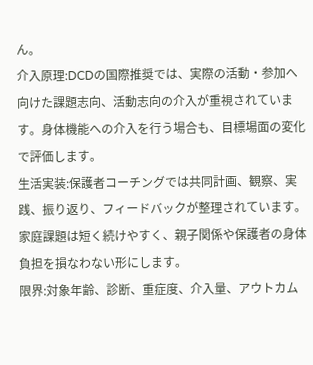ん。
介入原理:DCDの国際推奨では、実際の活動・参加へ向けた課題志向、活動志向の介入が重視されています。身体機能への介入を行う場合も、目標場面の変化で評価します。
生活実装:保護者コーチングでは共同計画、観察、実践、振り返り、フィードバックが整理されています。家庭課題は短く続けやすく、親子関係や保護者の身体負担を損なわない形にします。
限界:対象年齢、診断、重症度、介入量、アウトカム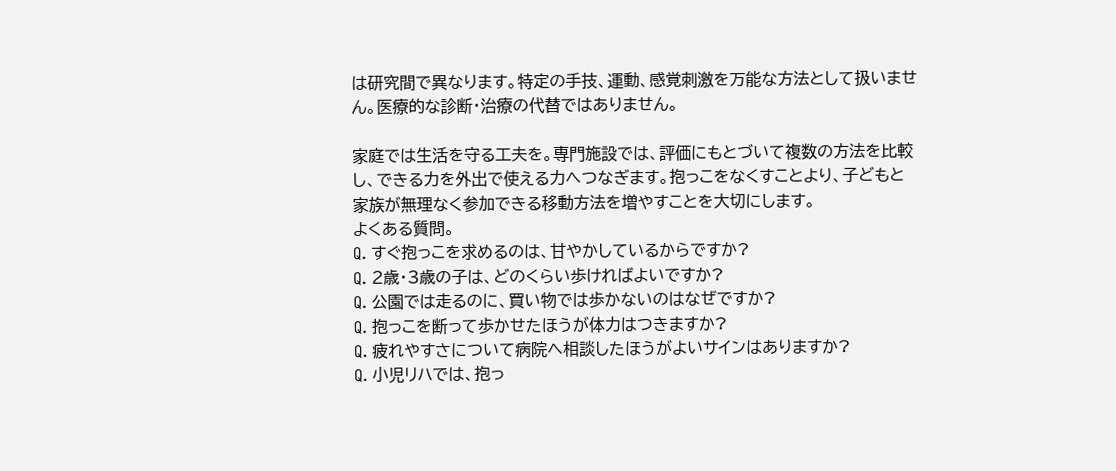は研究間で異なります。特定の手技、運動、感覚刺激を万能な方法として扱いません。医療的な診断・治療の代替ではありません。

家庭では生活を守る工夫を。専門施設では、評価にもとづいて複数の方法を比較し、できる力を外出で使える力へつなぎます。抱っこをなくすことより、子どもと家族が無理なく参加できる移動方法を増やすことを大切にします。
よくある質問。
Q. すぐ抱っこを求めるのは、甘やかしているからですか?
Q. 2歳・3歳の子は、どのくらい歩ければよいですか?
Q. 公園では走るのに、買い物では歩かないのはなぜですか?
Q. 抱っこを断って歩かせたほうが体力はつきますか?
Q. 疲れやすさについて病院へ相談したほうがよいサインはありますか?
Q. 小児リハでは、抱っ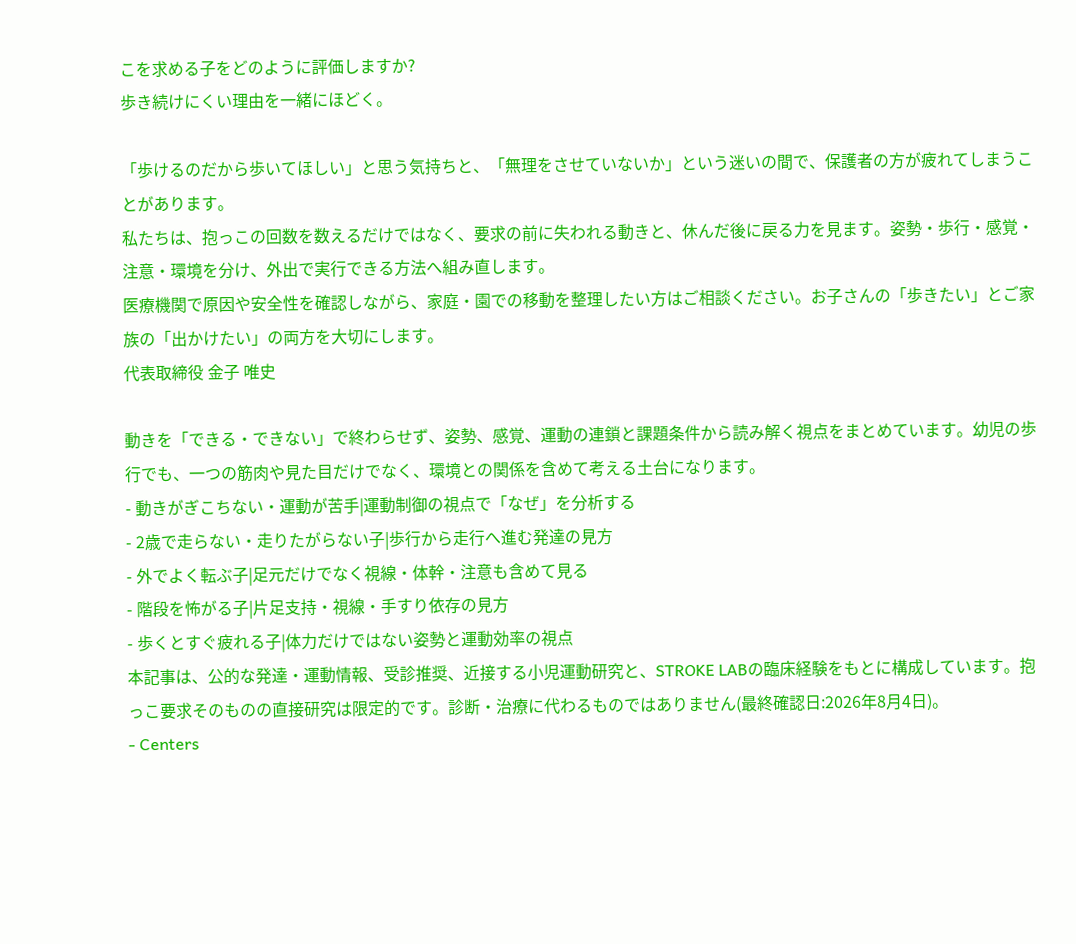こを求める子をどのように評価しますか?
歩き続けにくい理由を一緒にほどく。

「歩けるのだから歩いてほしい」と思う気持ちと、「無理をさせていないか」という迷いの間で、保護者の方が疲れてしまうことがあります。
私たちは、抱っこの回数を数えるだけではなく、要求の前に失われる動きと、休んだ後に戻る力を見ます。姿勢・歩行・感覚・注意・環境を分け、外出で実行できる方法へ組み直します。
医療機関で原因や安全性を確認しながら、家庭・園での移動を整理したい方はご相談ください。お子さんの「歩きたい」とご家族の「出かけたい」の両方を大切にします。
代表取締役 金子 唯史

動きを「できる・できない」で終わらせず、姿勢、感覚、運動の連鎖と課題条件から読み解く視点をまとめています。幼児の歩行でも、一つの筋肉や見た目だけでなく、環境との関係を含めて考える土台になります。
- 動きがぎこちない・運動が苦手|運動制御の視点で「なぜ」を分析する
- 2歳で走らない・走りたがらない子|歩行から走行へ進む発達の見方
- 外でよく転ぶ子|足元だけでなく視線・体幹・注意も含めて見る
- 階段を怖がる子|片足支持・視線・手すり依存の見方
- 歩くとすぐ疲れる子|体力だけではない姿勢と運動効率の視点
本記事は、公的な発達・運動情報、受診推奨、近接する小児運動研究と、STROKE LABの臨床経験をもとに構成しています。抱っこ要求そのものの直接研究は限定的です。診断・治療に代わるものではありません(最終確認日:2026年8月4日)。
- Centers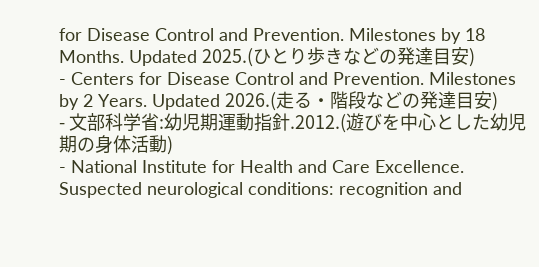for Disease Control and Prevention. Milestones by 18 Months. Updated 2025.(ひとり歩きなどの発達目安)
- Centers for Disease Control and Prevention. Milestones by 2 Years. Updated 2026.(走る・階段などの発達目安)
- 文部科学省:幼児期運動指針.2012.(遊びを中心とした幼児期の身体活動)
- National Institute for Health and Care Excellence. Suspected neurological conditions: recognition and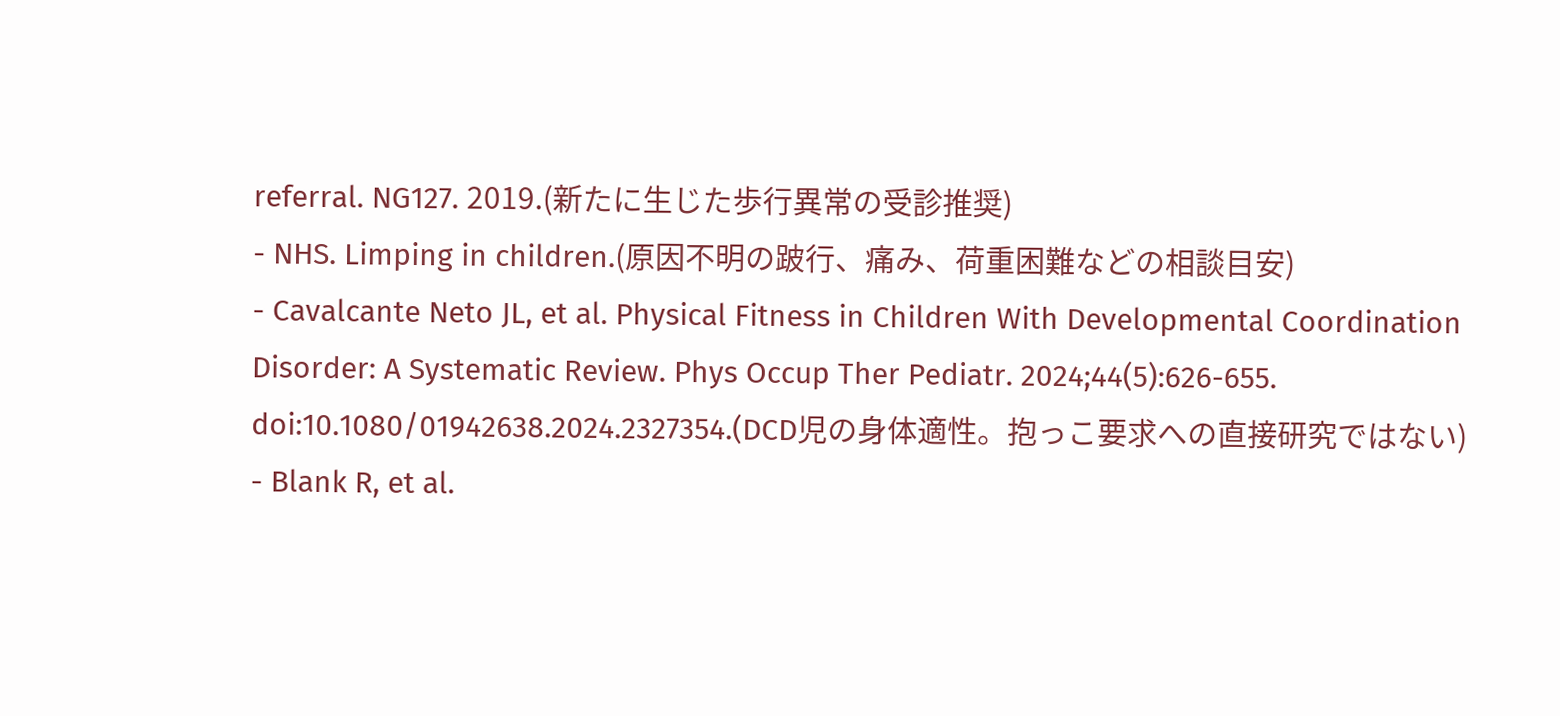referral. NG127. 2019.(新たに生じた歩行異常の受診推奨)
- NHS. Limping in children.(原因不明の跛行、痛み、荷重困難などの相談目安)
- Cavalcante Neto JL, et al. Physical Fitness in Children With Developmental Coordination Disorder: A Systematic Review. Phys Occup Ther Pediatr. 2024;44(5):626-655. doi:10.1080/01942638.2024.2327354.(DCD児の身体適性。抱っこ要求への直接研究ではない)
- Blank R, et al.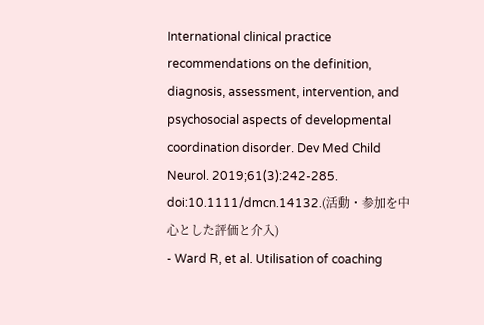International clinical practice recommendations on the definition, diagnosis, assessment, intervention, and psychosocial aspects of developmental coordination disorder. Dev Med Child Neurol. 2019;61(3):242-285. doi:10.1111/dmcn.14132.(活動・参加を中心とした評価と介入)
- Ward R, et al. Utilisation of coaching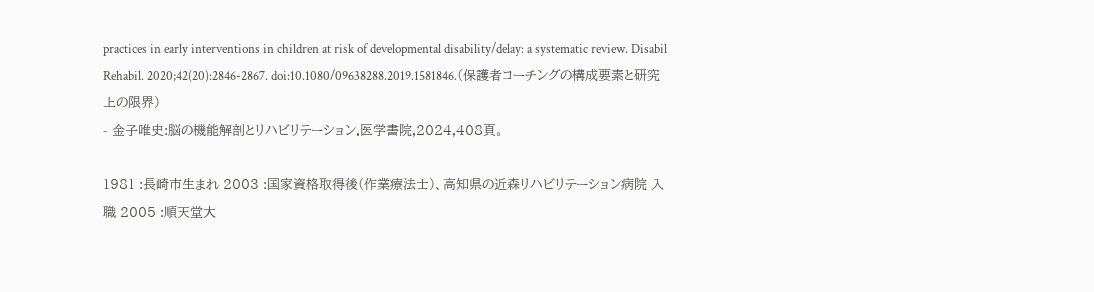practices in early interventions in children at risk of developmental disability/delay: a systematic review. Disabil Rehabil. 2020;42(20):2846-2867. doi:10.1080/09638288.2019.1581846.(保護者コーチングの構成要素と研究上の限界)
- 金子唯史:脳の機能解剖とリハビリテーション.医学書院,2024,408頁。

1981 :長崎市生まれ 2003 :国家資格取得後(作業療法士)、高知県の近森リハビリテーション病院 入職 2005 :順天堂大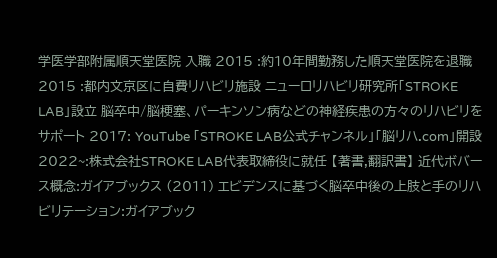学医学部附属順天堂医院 入職 2015 :約10年間勤務した順天堂医院を退職 2015 :都内文京区に自費リハビリ施設 ニューロリハビリ研究所「STROKE LAB」設立 脳卒中/脳梗塞、パーキンソン病などの神経疾患の方々のリハビリをサポート 2017: YouTube 「STROKE LAB公式チャンネル」「脳リハ.com」開設 2022~:株式会社STROKE LAB代表取締役に就任 【著書,翻訳書】 近代ボバース概念:ガイアブックス (2011) エビデンスに基づく脳卒中後の上肢と手のリハビリテーション:ガイアブック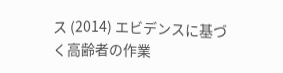ス (2014) エビデンスに基づく高齢者の作業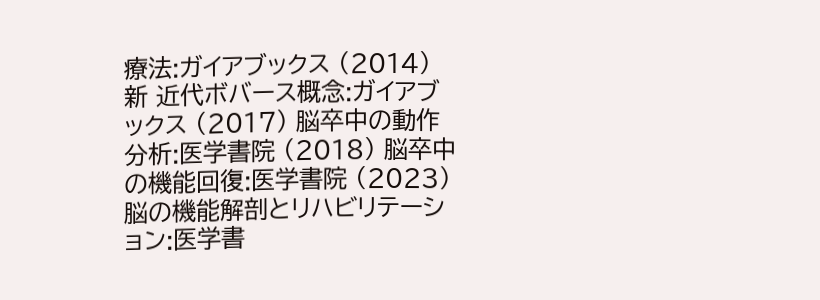療法:ガイアブックス (2014) 新 近代ボバース概念:ガイアブックス (2017) 脳卒中の動作分析:医学書院 (2018) 脳卒中の機能回復:医学書院 (2023) 脳の機能解剖とリハビリテーション:医学書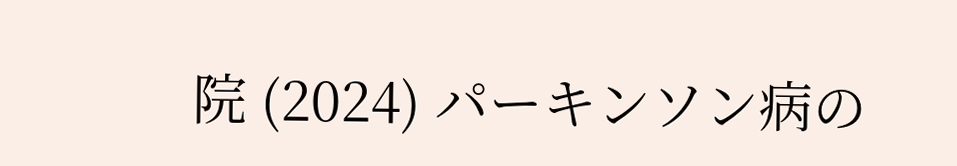院 (2024) パーキンソン病の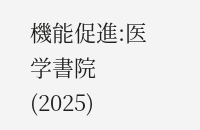機能促進:医学書院 (2025)